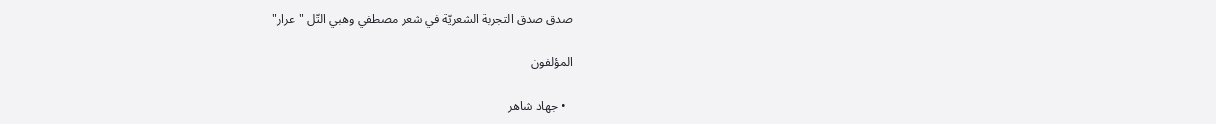صدق صدق التجربة الشعريّة في شعر مصطفي وهبي التّل "عرار"

المؤلفون

  • جهاد شاهر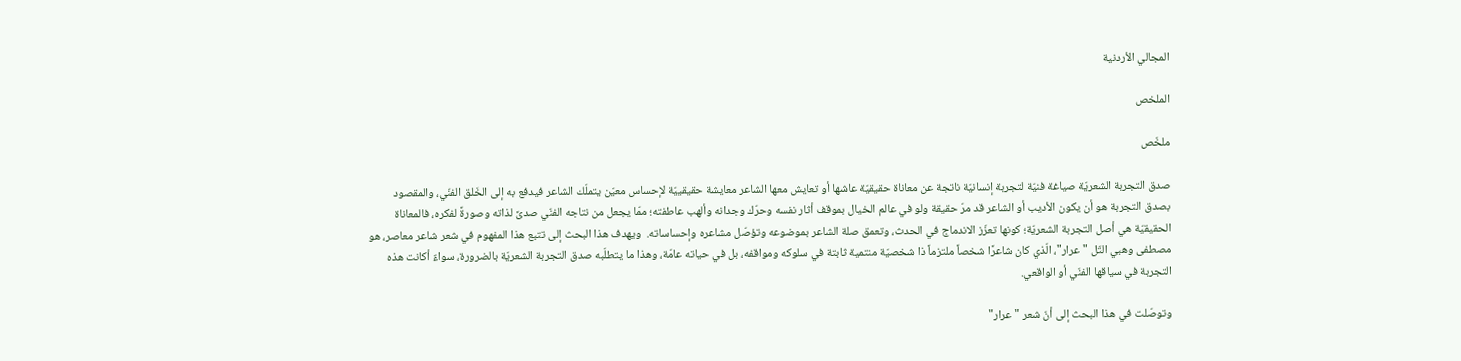المجالي الأردنية

الملخص

ملخّص

صدق التجربة الشعريّة صياغة فنيّة لتجربة إنسانيّة ناتجة عن معاناة حقيقيّة عاشها أو تعايش معها الشاعر معايشة حقيقييّة لإحساس معيّن يتملّك الشاعر فيدفع به إلى الخَلق الفنّي، والمقصود بصدق التجربة هو أن يكون الأديب أو الشاعر قد مرّ حقيقة ولو في عالم الخيال بموقف أثار نفسه وحرّك وجدانه وألهب عاطفته؛ ممّا يجعل من نتاجه الفنّي صدىً لذاته وصورةً لفكره، فالمعاناة الحقيقيّة هي أصل التجربة الشعريّة؛ كونها تعزّز الاندماج في الحدث، وتعمق صلة الشاعر بموضوعه وتؤصّل مشاعره وإحساساته.  ويهدف هذا البحث إلى تتبع هذا المفهوم في شعر شاعر معاصر، هو مصطفى وهبي التّل "عرار"، الّذي كان شاعرًا شخصاً ملتزماً ذا شخصيّة منتمية ثابتة في سلوكه ومواقفه، بل في حياته عامّة، وهذا ما يتطلّبه صدق التجربة الشعريّة بالضرورة، سواءٌ أكانت هذه التجربة في سياقها الفنّي أو الواقعي.

وتوصّلت في هذا البحث إلى أنّ شعر "عرار"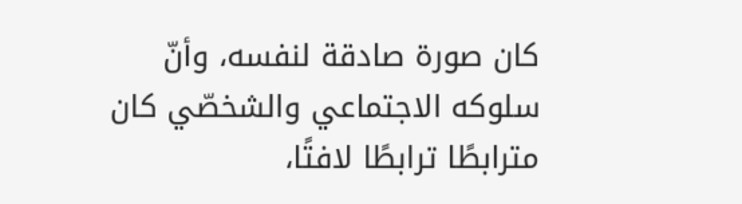كان صورة صادقة لنفسه، وأنّ سلوكه الاجتماعي والشخصّي كان مترابطًا ترابطًا لافتًا،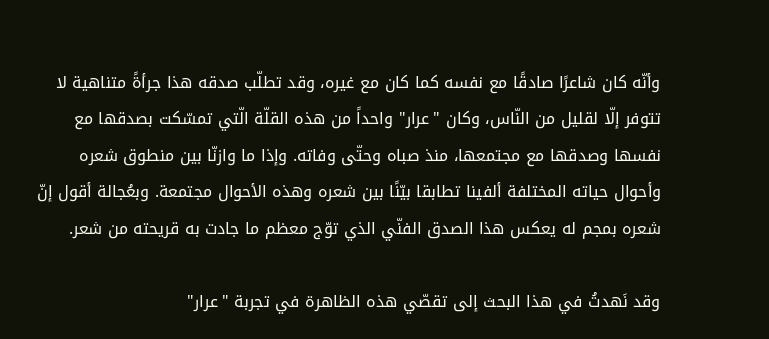وأنّه كان شاعرًا صادقًا مع نفسه كما كان مع غيره، وقد تطلّب صدقه هذا جرأةً متناهية لا تتوفر إلّا لقليل من النّاس، وكان "عرار" واحداً من هذه القلّة الّتي تمسّكت بصدقها مع نفسها وصدقها مع مجتمعها، منذ صباه وحتّى وفاته. وإذا ما وازنّا بين منطوق شعره وأحوال حياته المختلفة ألفينا تطابقا بيّنًا بين شعره وهذه الأحوال مجتمعة. وبعُجالة أقول إنّ شعره بمجم له يعكس هذا الصدق الفنّي الذي توّج معظم ما جادت به قريحته من شعر.

وقد نَهدتُ في هذا البحث إلى تقصّي هذه الظاهرة في تجربة "عرار"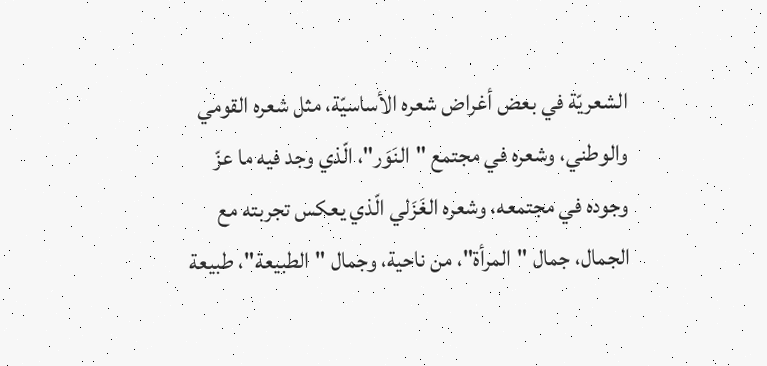الشعريّة في بعض أغراض شعره الأساسيّة، مثل شعره القومي والوطني، وشعره في مجتمع "النَوَر"، الّذي وجد فيه ما عزّ وجوده في مجتمعه، وشعره الغَزَلي الّذي يعكس تجربته مع الجمال، جمال "المرأة"، من ناحية، وجمال "الطبيعة"، طبيعة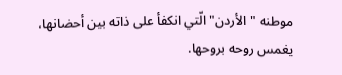موطنه "الأردن" الّتي انكفأ على ذاته بين أحضانها، يغمس روحه بروحها.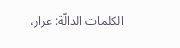الكلمات الدالّة: عرار،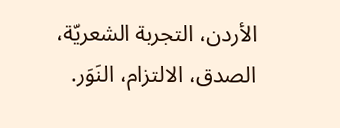الأردن، التجربة الشعريّة، الصدق، الالتزام، النَوَر.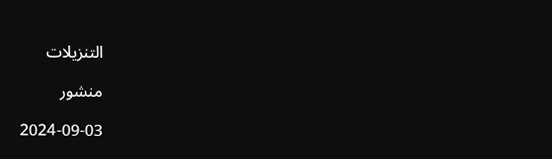التنزيلات

منشور

2024-09-03